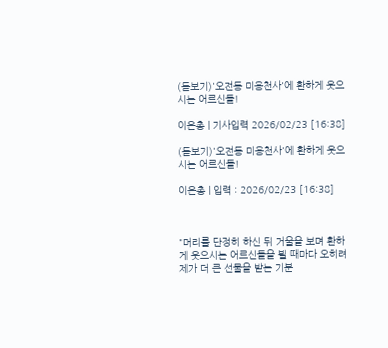(돋보기)'오전동 미용천사'에 환하게 웃으시는 어르신들!

이은총 | 기사입력 2026/02/23 [16:38]

(돋보기)'오전동 미용천사'에 환하게 웃으시는 어르신들!

이은총 | 입력 : 2026/02/23 [16:38]



"머리를 단정히 하신 뒤 거울을 보며 환하게 웃으시는 어르신들을 뵐 때마다 오히려 제가 더 큰 선물을 받는 기분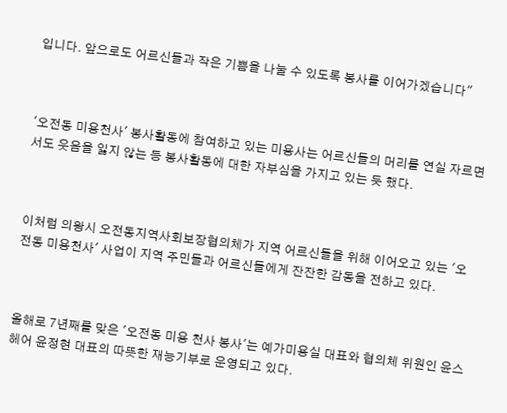입니다. 앞으로도 어르신들과 작은 기쁨을 나눌 수 있도록 봉사를 이어가겠습니다"



'오전동 미용천사' 봉사활동에 참여하고 있는 미용사는 어르신들의 머리를 연실 자르면서도 웃음을 잃지 않는 등 봉사활동에 대한 자부심을 가지고 있는 듯 했다.



이처럼 의왕시 오전동지역사회보장협의체가 지역 어르신들을 위해 이어오고 있는 '오전동 미용천사' 사업이 지역 주민들과 어르신들에게 잔잔한 감동을 전하고 있다.



올해로 7년째를 맞은 '오전동 미용 천사 봉사'는 예가미용실 대표와 협의체 위원인 윤스헤어 윤정현 대표의 따뜻한 재능기부로 운영되고 있다.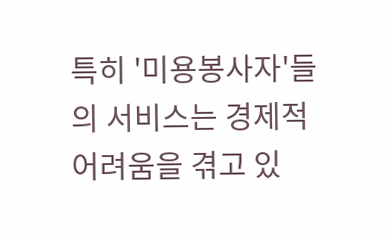특히 '미용봉사자'들의 서비스는 경제적 어려움을 겪고 있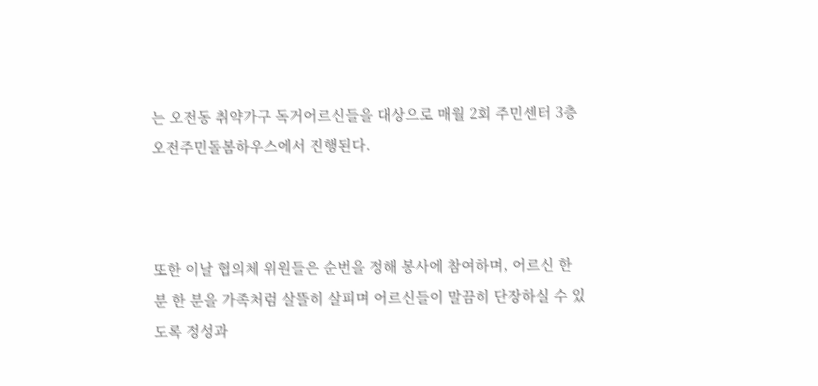는 오전동 취약가구 독거어르신들을 대상으로 매월 2회 주민센터 3층 오전주민돌봄하우스에서 진행된다.



또한 이날 협의체 위원들은 순번을 정해 봉사에 참여하며, 어르신 한 분 한 분을 가족처럼 살뜰히 살피며 어르신들이 말끔히 단장하실 수 있도록 정성과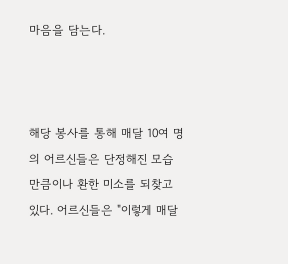마음을 담는다.



해당 봉사를 통해 매달 10여 명의 어르신들은 단정해진 모습만큼이나 환한 미소를 되찾고 있다. 어르신들은 "이렇게 매달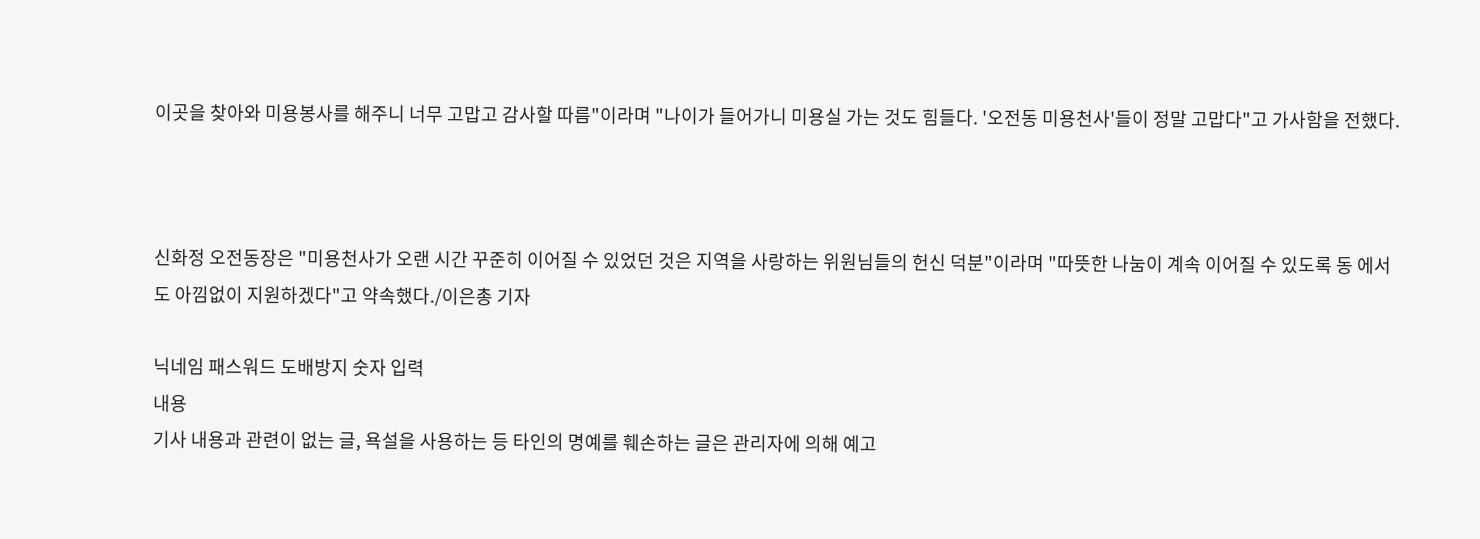이곳을 찾아와 미용봉사를 해주니 너무 고맙고 감사할 따름"이라며 "나이가 들어가니 미용실 가는 것도 힘들다. '오전동 미용천사'들이 정말 고맙다"고 가사함을 전했다.



신화정 오전동장은 "미용천사가 오랜 시간 꾸준히 이어질 수 있었던 것은 지역을 사랑하는 위원님들의 헌신 덕분"이라며 "따뜻한 나눔이 계속 이어질 수 있도록 동 에서도 아낌없이 지원하겠다"고 약속했다./이은총 기자

닉네임 패스워드 도배방지 숫자 입력
내용
기사 내용과 관련이 없는 글, 욕설을 사용하는 등 타인의 명예를 훼손하는 글은 관리자에 의해 예고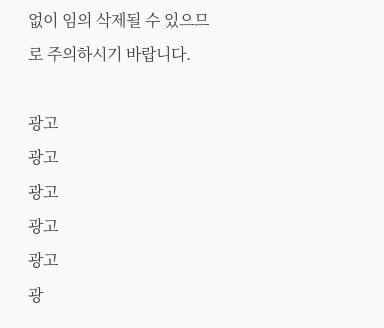없이 임의 삭제될 수 있으므로 주의하시기 바랍니다.

광고
광고
광고
광고
광고
광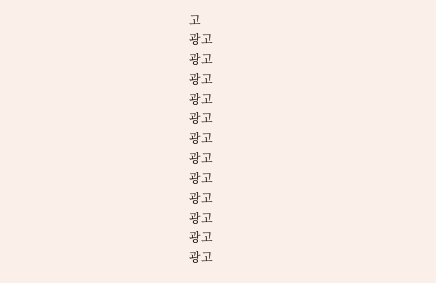고
광고
광고
광고
광고
광고
광고
광고
광고
광고
광고
광고
광고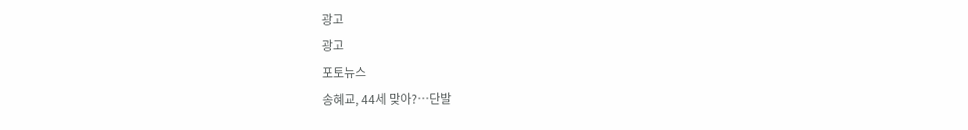광고
광고
포토뉴스
송혜교, 44세 맞아?…단발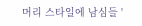머리 스타일에 남심들 '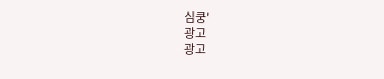심쿵'
광고
광고